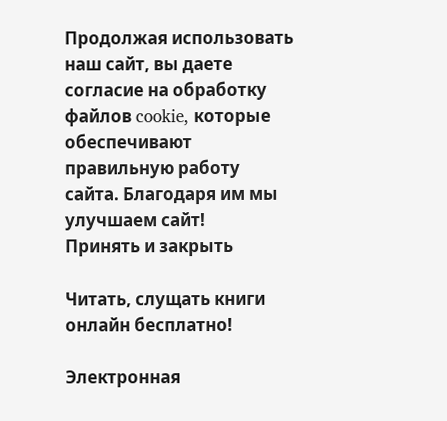Продолжая использовать наш сайт, вы даете согласие на обработку файлов cookie, которые обеспечивают правильную работу сайта. Благодаря им мы улучшаем сайт!
Принять и закрыть

Читать, слущать книги онлайн бесплатно!

Электронная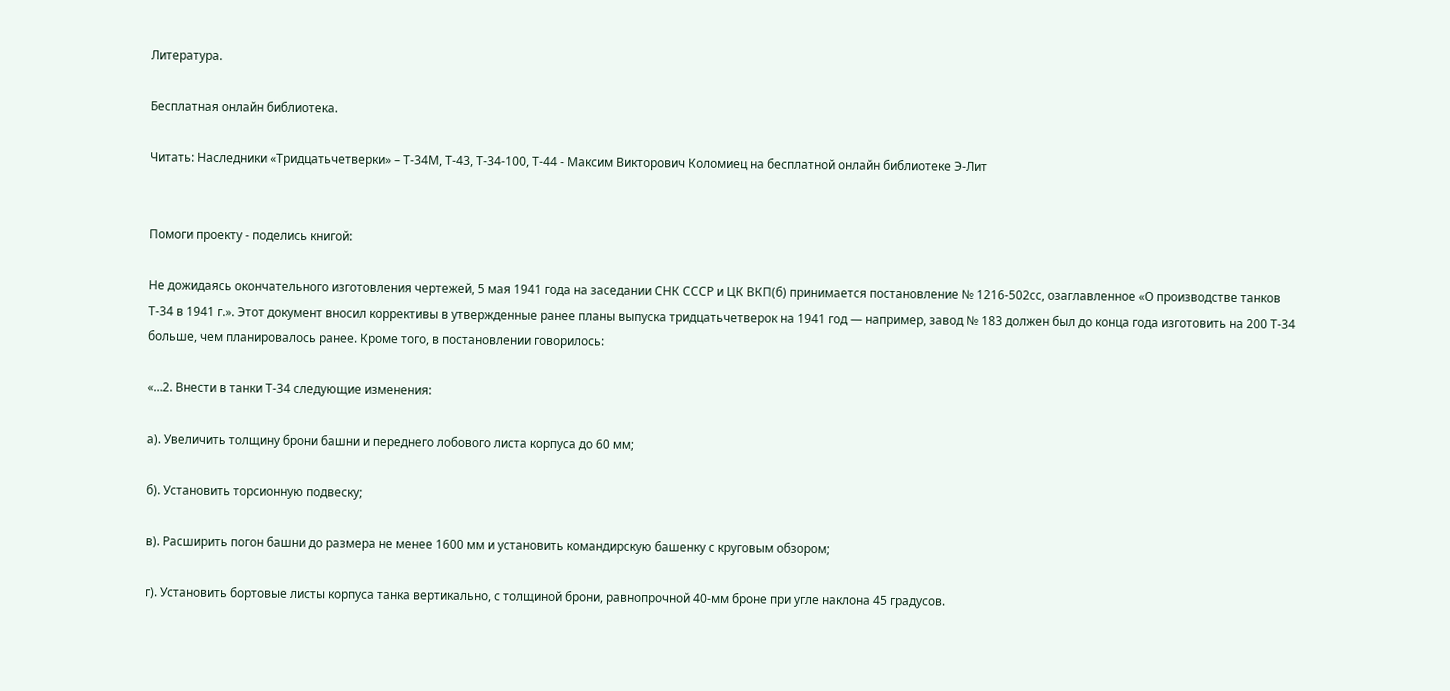Литература.

Бесплатная онлайн библиотека.

Читать: Наследники «Тридцатьчетверки» – Т-34М, Т-43, Т-34-100, Т-44 - Максим Викторович Коломиец на бесплатной онлайн библиотеке Э-Лит


Помоги проекту - поделись книгой:

Не дожидаясь окончательного изготовления чертежей, 5 мая 1941 года на заседании СНК СССР и ЦК ВКП(б) принимается постановление № 1216-502сс, озаглавленное «О производстве танков Т-34 в 1941 г.». Этот документ вносил коррективы в утвержденные ранее планы выпуска тридцатьчетверок на 1941 год — например, завод № 183 должен был до конца года изготовить на 200 Т-34 больше, чем планировалось ранее. Кроме того, в постановлении говорилось:

«…2. Внести в танки Т-34 следующие изменения:

а). Увеличить толщину брони башни и переднего лобового листа корпуса до 60 мм;

б). Установить торсионную подвеску;

в). Расширить погон башни до размера не менее 1600 мм и установить командирскую башенку с круговым обзором;

г). Установить бортовые листы корпуса танка вертикально, с толщиной брони, равнопрочной 40-мм броне при угле наклона 45 градусов.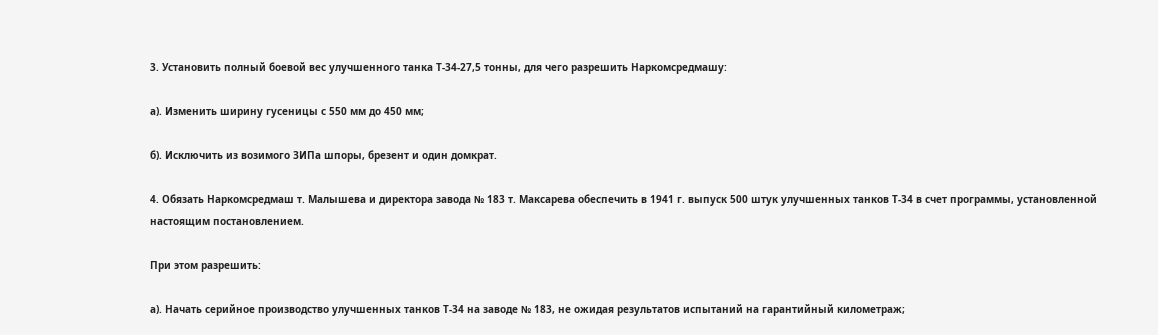3. Установить полный боевой вес улучшенного танка Т-34-27,5 тонны, для чего разрешить Наркомсредмашу:

а). Изменить ширину гусеницы с 550 мм до 450 мм;

б). Исключить из возимого ЗИПа шпоры, брезент и один домкрат.

4. Обязать Наркомсредмаш т. Малышева и директора завода № 183 т. Максарева обеспечить в 1941 г. выпуск 500 штук улучшенных танков Т-34 в счет программы, установленной настоящим постановлением.

При этом разрешить:

а). Начать серийное производство улучшенных танков Т-34 на заводе № 183, не ожидая результатов испытаний на гарантийный километраж;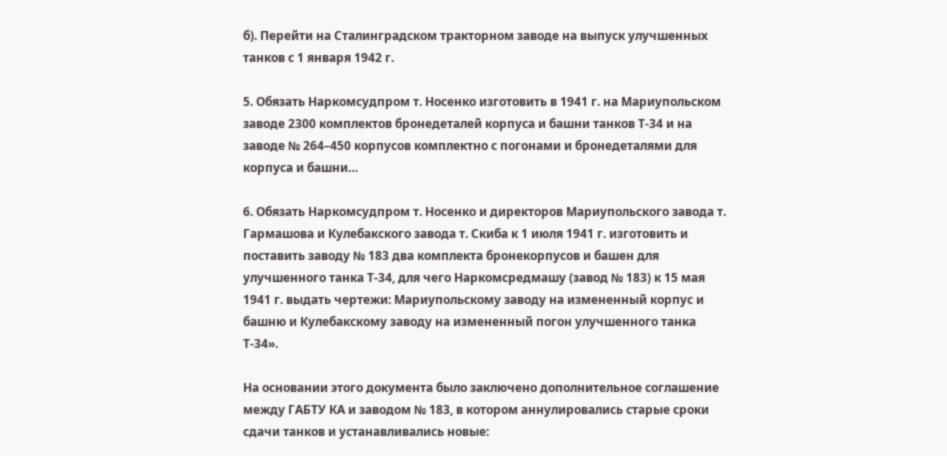б). Перейти на Сталинградском тракторном заводе на выпуск улучшенных танков с 1 января 1942 г.

5. Обязать Наркомсудпром т. Носенко изготовить в 1941 г. на Мариупольском заводе 2300 комплектов бронедеталей корпуса и башни танков Т-34 и на заводе № 264–450 корпусов комплектно с погонами и бронедеталями для корпуса и башни…

6. Обязать Наркомсудпром т. Носенко и директоров Мариупольского завода т. Гармашова и Кулебакского завода т. Скиба к 1 июля 1941 г. изготовить и поставить заводу № 183 два комплекта бронекорпусов и башен для улучшенного танка Т-34, для чего Наркомсредмашу (завод № 183) к 15 мая 1941 г. выдать чертежи: Мариупольскому заводу на измененный корпус и башню и Кулебакскому заводу на измененный погон улучшенного танка Т-34».

На основании этого документа было заключено дополнительное соглашение между ГАБТУ КА и заводом № 183, в котором аннулировались старые сроки сдачи танков и устанавливались новые: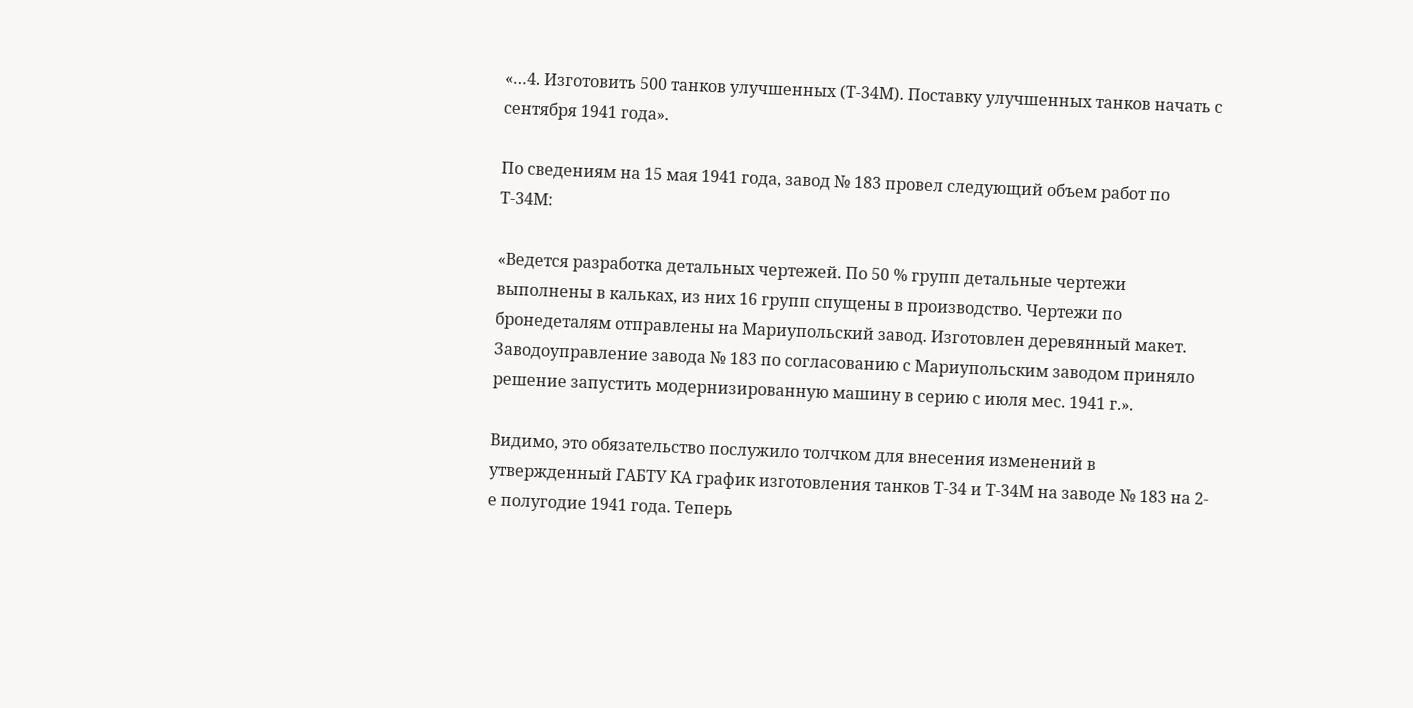«…4. Изготовить 500 танков улучшенных (Т-34М). Поставку улучшенных танков начать с сентября 1941 года».

По сведениям на 15 мая 1941 года, завод № 183 провел следующий объем работ по Т-34М:

«Ведется разработка детальных чертежей. По 50 % групп детальные чертежи выполнены в кальках, из них 16 групп спущены в производство. Чертежи по бронедеталям отправлены на Мариупольский завод. Изготовлен деревянный макет. Заводоуправление завода № 183 по согласованию с Мариупольским заводом приняло решение запустить модернизированную машину в серию с июля мес. 1941 г.».

Видимо, это обязательство послужило толчком для внесения изменений в утвержденный ГАБТУ КА график изготовления танков Т-34 и Т-34М на заводе № 183 на 2-е полугодие 1941 года. Теперь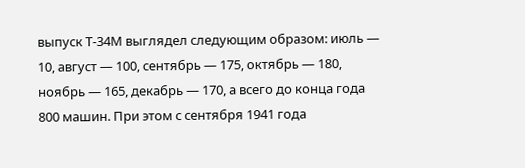выпуск Т-34М выглядел следующим образом: июль — 10, август — 100, сентябрь — 175, октябрь — 180, ноябрь — 165, декабрь — 170, а всего до конца года 800 машин. При этом с сентября 1941 года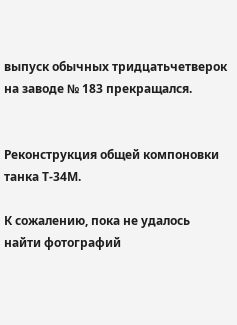выпуск обычных тридцатьчетверок на заводе № 183 прекращался.


Реконструкция общей компоновки танка Т-34М.

К сожалению, пока не удалось найти фотографий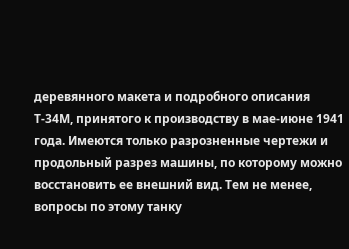деревянного макета и подробного описания Т-34М, принятого к производству в мае-июне 1941 года. Имеются только разрозненные чертежи и продольный разрез машины, по которому можно восстановить ее внешний вид. Тем не менее, вопросы по этому танку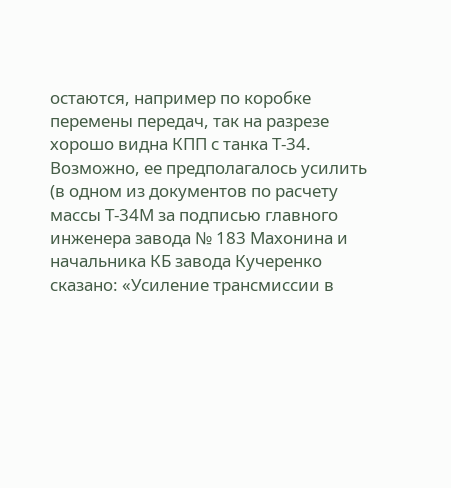остаются, например по коробке перемены передач, так на разрезе хорошо видна КПП с танка Т-34. Возможно, ее предполагалось усилить (в одном из документов по расчету массы Т-34М за подписью главного инженера завода № 183 Махонина и начальника КБ завода Кучеренко сказано: «Усиление трансмиссии в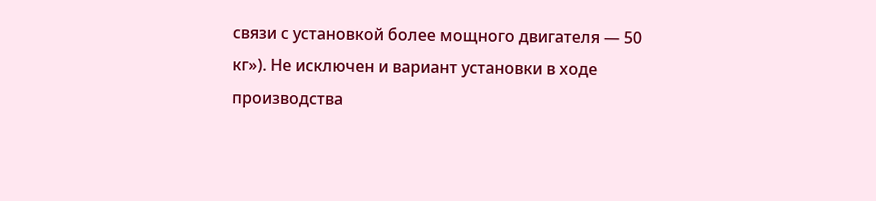связи с установкой более мощного двигателя — 50 кг»). Не исключен и вариант установки в ходе производства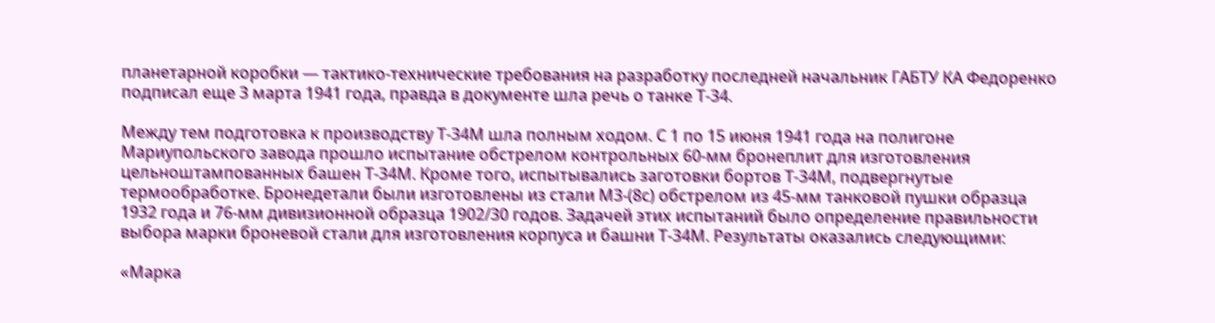планетарной коробки — тактико-технические требования на разработку последней начальник ГАБТУ КА Федоренко подписал еще 3 марта 1941 года, правда в документе шла речь о танке Т-34.

Между тем подготовка к производству Т-34М шла полным ходом. С 1 по 15 июня 1941 года на полигоне Мариупольского завода прошло испытание обстрелом контрольных 60-мм бронеплит для изготовления цельноштампованных башен Т-34М. Кроме того, испытывались заготовки бортов Т-34М, подвергнутые термообработке. Бронедетали были изготовлены из стали М3-(8с) обстрелом из 45-мм танковой пушки образца 1932 года и 76-мм дивизионной образца 1902/30 годов. Задачей этих испытаний было определение правильности выбора марки броневой стали для изготовления корпуса и башни Т-34М. Результаты оказались следующими:

«Марка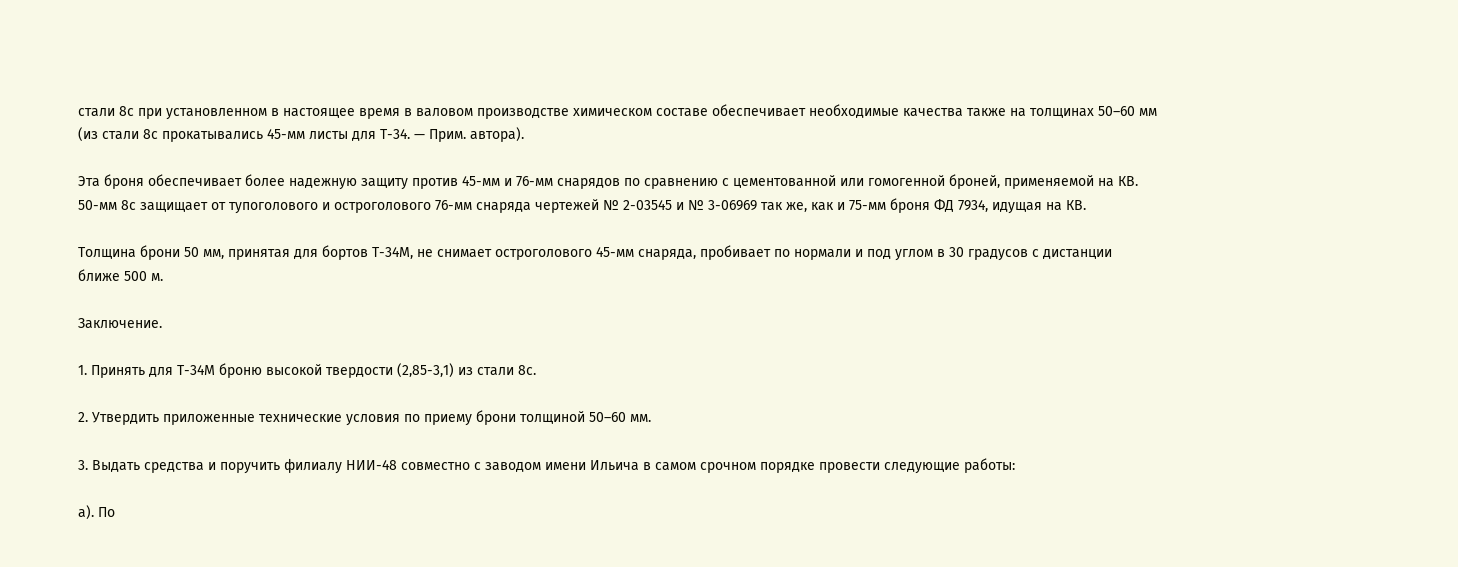стали 8с при установленном в настоящее время в валовом производстве химическом составе обеспечивает необходимые качества также на толщинах 50–60 мм (из стали 8с прокатывались 45-мм листы для Т-34. — Прим. автора).

Эта броня обеспечивает более надежную защиту против 45-мм и 76-мм снарядов по сравнению с цементованной или гомогенной броней, применяемой на КВ. 50-мм 8с защищает от тупоголового и остроголового 76-мм снаряда чертежей № 2-03545 и № 3-06969 так же, как и 75-мм броня ФД 7934, идущая на КВ.

Толщина брони 50 мм, принятая для бортов Т-34М, не снимает остроголового 45-мм снаряда, пробивает по нормали и под углом в 30 градусов с дистанции ближе 500 м.

Заключение.

1. Принять для Т-34М броню высокой твердости (2,85-3,1) из стали 8с.

2. Утвердить приложенные технические условия по приему брони толщиной 50–60 мм.

3. Выдать средства и поручить филиалу НИИ-48 совместно с заводом имени Ильича в самом срочном порядке провести следующие работы:

а). По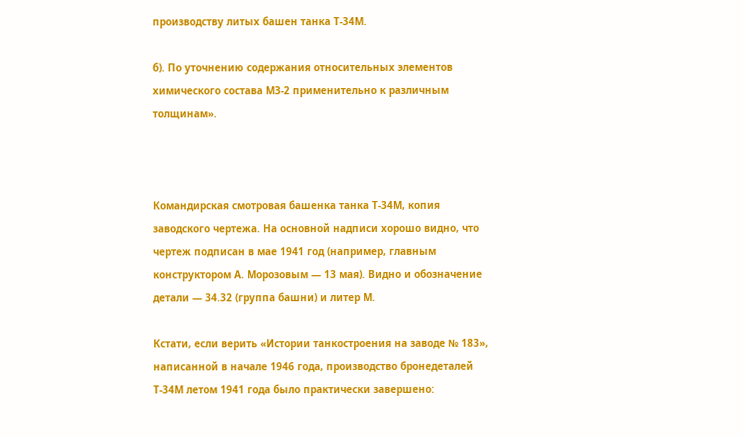производству литых башен танка Т-34М.

б). По уточнению содержания относительных элементов химического состава МЗ-2 применительно к различным толщинам».



Командирская смотровая башенка танка Т-34М, копия заводского чертежа. На основной надписи хорошо видно, что чертеж подписан в мае 1941 год (например, главным конструктором А. Морозовым — 13 мая). Видно и обозначение детали — 34.32 (группа башни) и литер М.

Кстати, если верить «Истории танкостроения на заводе № 183», написанной в начале 1946 года, производство бронедеталей Т-34М летом 1941 года было практически завершено: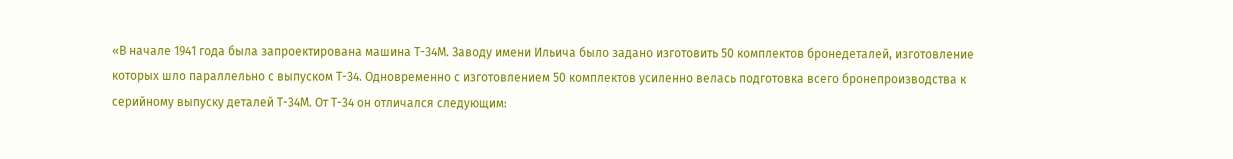«В начале 1941 года была запроектирована машина Т-34М. Заводу имени Ильича было задано изготовить 50 комплектов бронедеталей, изготовление которых шло параллельно с выпуском Т-34. Одновременно с изготовлением 50 комплектов усиленно велась подготовка всего бронепроизводства к серийному выпуску деталей Т-34М. От Т-34 он отличался следующим: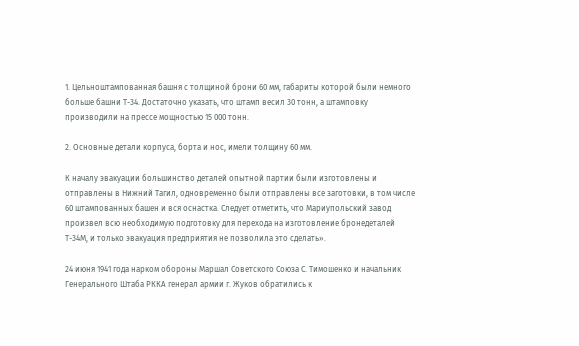1. Цельноштампованная башня с толщиной брони 60 мм, габариты которой были немного больше башни Т-34. Достаточно указать, что штамп весил 30 тонн, а штамповку производили на прессе мощностью 15 000 тонн.

2. Основные детали корпуса, борта и нос, имели толщину 60 мм.

К началу эвакуации большинство деталей опытной партии были изготовлены и отправлены в Нижний Тагил, одновременно были отправлены все заготовки, в том числе 60 штампованных башен и вся оснастка. Следует отметить, что Мариупольский завод произвел всю необходимую подготовку для перехода на изготовление бронедеталей Т-34М, и только эвакуация предприятия не позволила это сделать».

24 июня 1941 года нарком обороны Маршал Советского Союза С. Тимошенко и начальник Генерального Штаба РККА генерал армии г. Жуков обратились к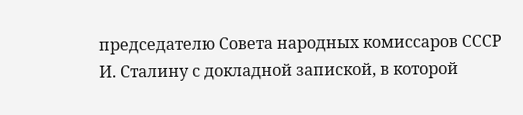председателю Совета народных комиссаров СССР И. Сталину с докладной запиской, в которой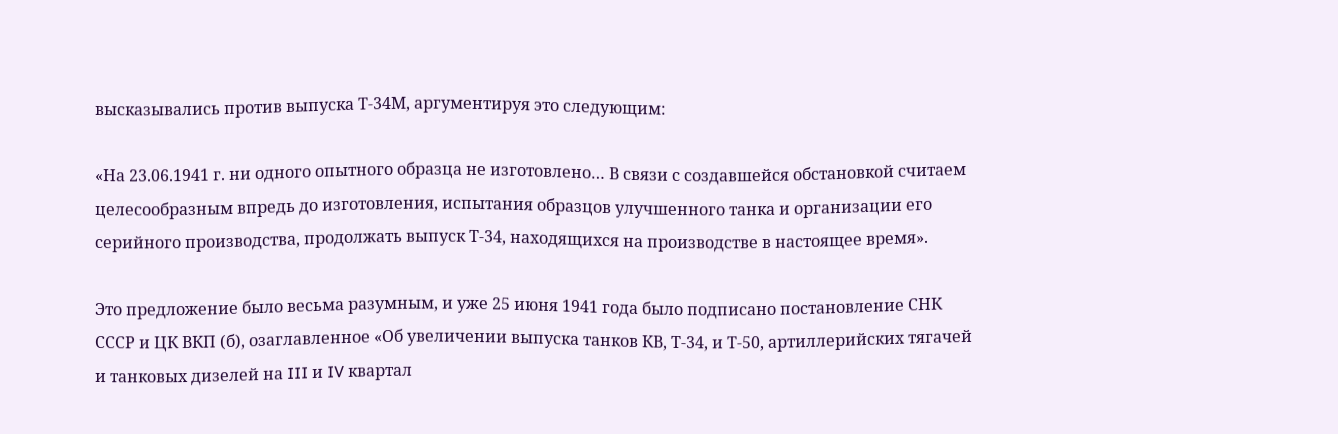высказывались против выпуска Т-34М, аргументируя это следующим:

«На 23.06.1941 г. ни одного опытного образца не изготовлено… В связи с создавшейся обстановкой считаем целесообразным впредь до изготовления, испытания образцов улучшенного танка и организации его серийного производства, продолжать выпуск Т-34, находящихся на производстве в настоящее время».

Это предложение было весьма разумным, и уже 25 июня 1941 года было подписано постановление СНК СССР и ЦК ВКП (б), озаглавленное «Об увеличении выпуска танков КВ, Т-34, и Т-50, артиллерийских тягачей и танковых дизелей на III и IV квартал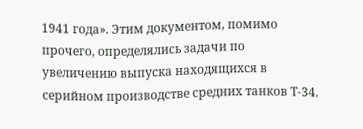1941 года». Этим документом, помимо прочего, определялись задачи по увеличению выпуска находящихся в серийном производстве средних танков Т-34.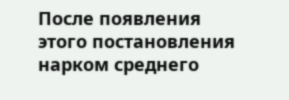После появления этого постановления нарком среднего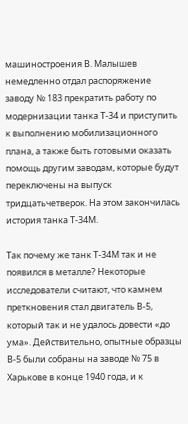машиностроения В. Малышев немедленно отдал распоряжение заводу № 183 прекратить работу по модернизации танка Т-34 и приступить к выполнению мобилизационного плана, а также быть готовыми оказать помощь другим заводам, которые будут переключены на выпуск тридцатьчетверок. На этом закончилась история танка Т-34М.

Так почему же танк Т-34М так и не появился в металле? Некоторые исследователи считают, что камнем преткновения стал двигатель В-5, который так и не удалось довести «до ума». Действительно, опытные образцы В-5 были собраны на заводе № 75 в Харькове в конце 1940 года, и к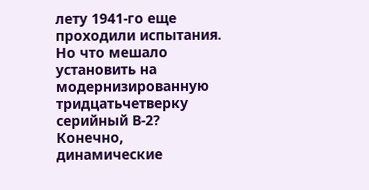лету 1941-го еще проходили испытания. Но что мешало установить на модернизированную тридцатьчетверку серийный В-2? Конечно, динамические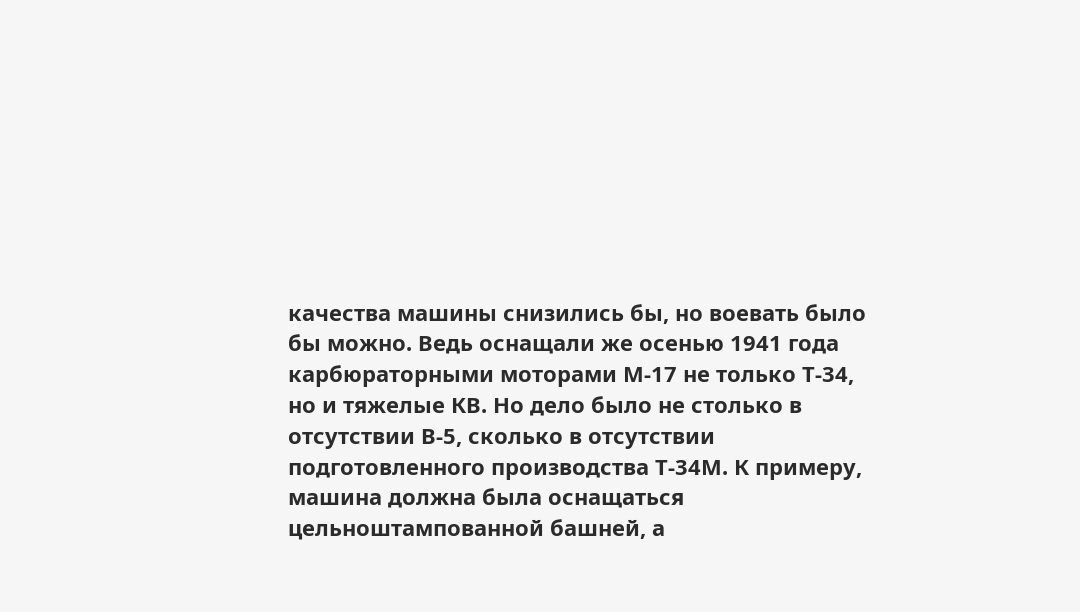качества машины снизились бы, но воевать было бы можно. Ведь оснащали же осенью 1941 года карбюраторными моторами М-17 не только Т-34, но и тяжелые КВ. Но дело было не столько в отсутствии В-5, сколько в отсутствии подготовленного производства Т-34М. К примеру, машина должна была оснащаться цельноштампованной башней, а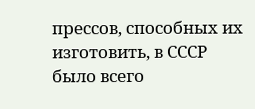прессов, способных их изготовить, в СССР было всего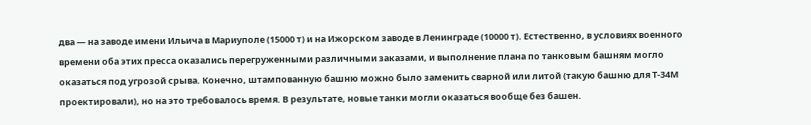два — на заводе имени Ильича в Мариуполе (15000 т) и на Ижорском заводе в Ленинграде (10000 т). Естественно, в условиях военного времени оба этих пресса оказались перегруженными различными заказами, и выполнение плана по танковым башням могло оказаться под угрозой срыва. Конечно, штампованную башню можно было заменить сварной или литой (такую башню для Т-34М проектировали), но на это требовалось время. В результате, новые танки могли оказаться вообще без башен.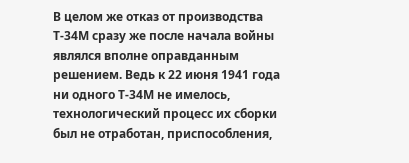В целом же отказ от производства Т-34М сразу же после начала войны являлся вполне оправданным решением. Ведь к 22 июня 1941 года ни одного Т-34М не имелось, технологический процесс их сборки был не отработан, приспособления,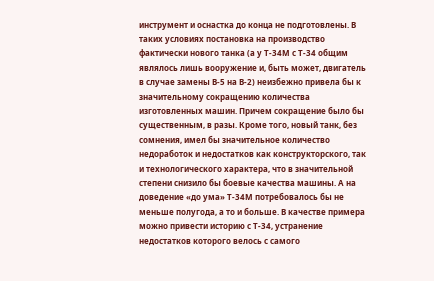инструмент и оснастка до конца не подготовлены. В таких условиях постановка на производство фактически нового танка (а у Т-34М с Т-34 общим являлось лишь вооружение и, быть может, двигатель в случае замены В-5 на В-2) неизбежно привела бы к значительному сокращению количества изготовленных машин. Причем сокращение было бы существенным, в разы. Кроме того, новый танк, без сомнения, имел бы значительное количество недоработок и недостатков как конструкторского, так и технологического характера, что в значительной степени снизило бы боевые качества машины. А на доведение «до ума» Т-34М потребовалось бы не меньше полугода, а то и больше. В качестве примера можно привести историю с Т-34, устранение недостатков которого велось с самого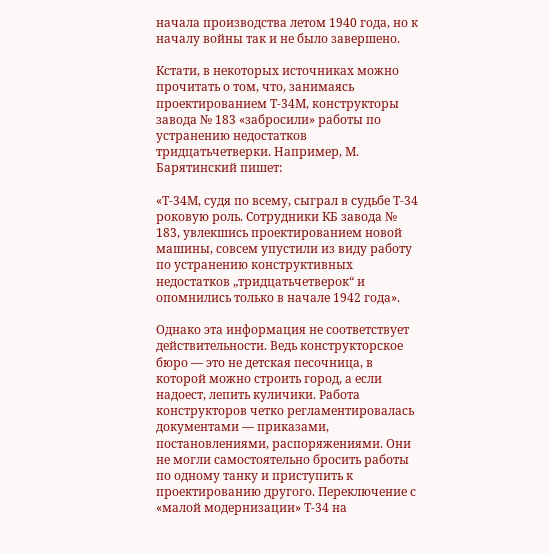начала производства летом 1940 года, но к началу войны так и не было завершено.

Кстати, в некоторых источниках можно прочитать о том, что, занимаясь проектированием Т-34М, конструкторы завода № 183 «забросили» работы по устранению недостатков тридцатьчетверки. Например, М. Барятинский пишет:

«Т-34М, судя по всему, сыграл в судьбе Т-34 роковую роль. Сотрудники КБ завода № 183, увлекшись проектированием новой машины, совсем упустили из виду работу по устранению конструктивных недостатков „тридцатьчетверок“ и опомнились только в начале 1942 года».

Однако эта информация не соответствует действительности. Ведь конструкторское бюро — это не детская песочница, в которой можно строить город, а если надоест, лепить куличики. Работа конструкторов четко регламентировалась документами — приказами, постановлениями, распоряжениями. Они не могли самостоятельно бросить работы по одному танку и приступить к проектированию другого. Переключение с «малой модернизации» Т-34 на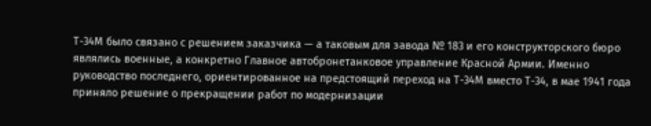Т-34М было связано с решением заказчика — а таковым для завода № 183 и его конструкторского бюро являлись военные, а конкретно Главное автобронетанковое управление Красной Армии. Именно руководство последнего, ориентированное на предстоящий переход на Т-34М вместо Т-34, в мае 1941 года приняло решение о прекращении работ по модернизации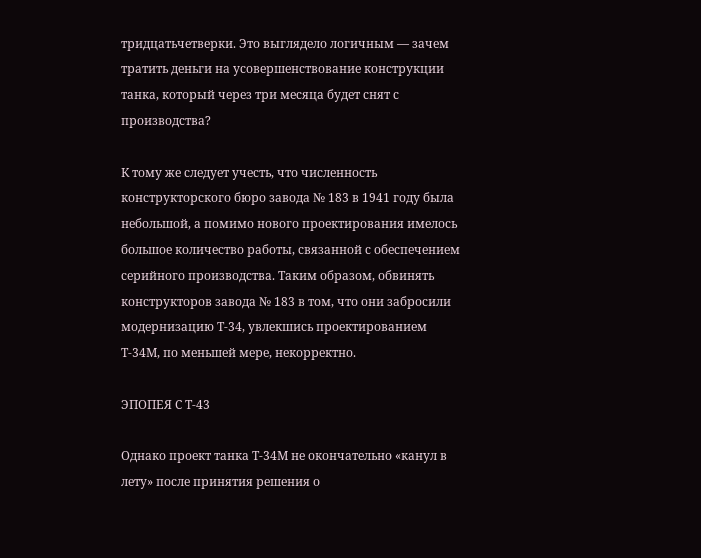тридцатьчетверки. Это выглядело логичным — зачем тратить деньги на усовершенствование конструкции танка, который через три месяца будет снят с производства?

К тому же следует учесть, что численность конструкторского бюро завода № 183 в 1941 году была небольшой, а помимо нового проектирования имелось большое количество работы, связанной с обеспечением серийного производства. Таким образом, обвинять конструкторов завода № 183 в том, что они забросили модернизацию Т-34, увлекшись проектированием Т-34М, по меньшей мере, некорректно.

ЭПОПЕЯ С Т-43

Однако проект танка Т-34М не окончательно «канул в лету» после принятия решения о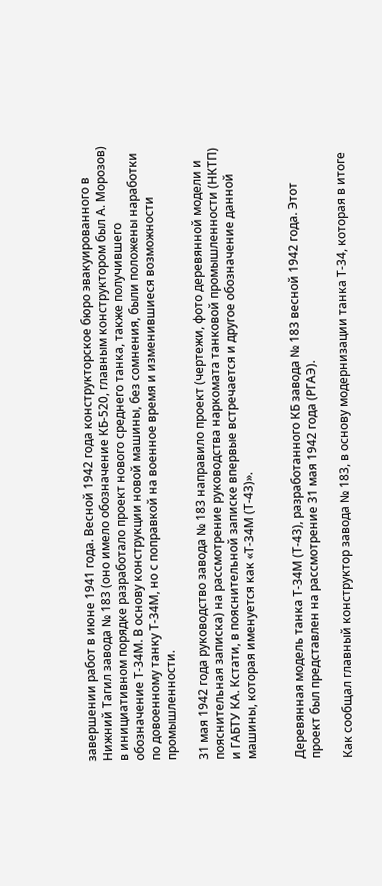завершении работ в июне 1941 года. Весной 1942 года конструкторское бюро эвакуированного в Нижний Тагил завода № 183 (оно имело обозначение КБ-520, главным конструктором был А. Морозов) в инициативном порядке разработало проект нового среднего танка, также получившего обозначение Т-34М. В основу конструкции новой машины, без сомнения, были положены наработки по довоенному танку Т-34М, но с поправкой на военное время и изменившиеся возможности промышленности.

31 мая 1942 года руководство завода № 183 направило проект (чертежи, фото деревянной модели и пояснительная записка) на рассмотрение руководства наркомата танковой промышленности (НКТП) и ГАБТУ КА. Кстати, в пояснительной записке впервые встречается и другое обозначение данной машины, которая именуется как «Т-34М (Т-43)».


Деревянная модель танка Т-34М (Т-43), разработанного КБ завода № 183 весной 1942 года. Этот проект был представлен на рассмотрение 31 мая 1942 года (РГАЭ).

Как сообщал главный конструктор завода № 183, в основу модернизации танка Т-34, которая в итоге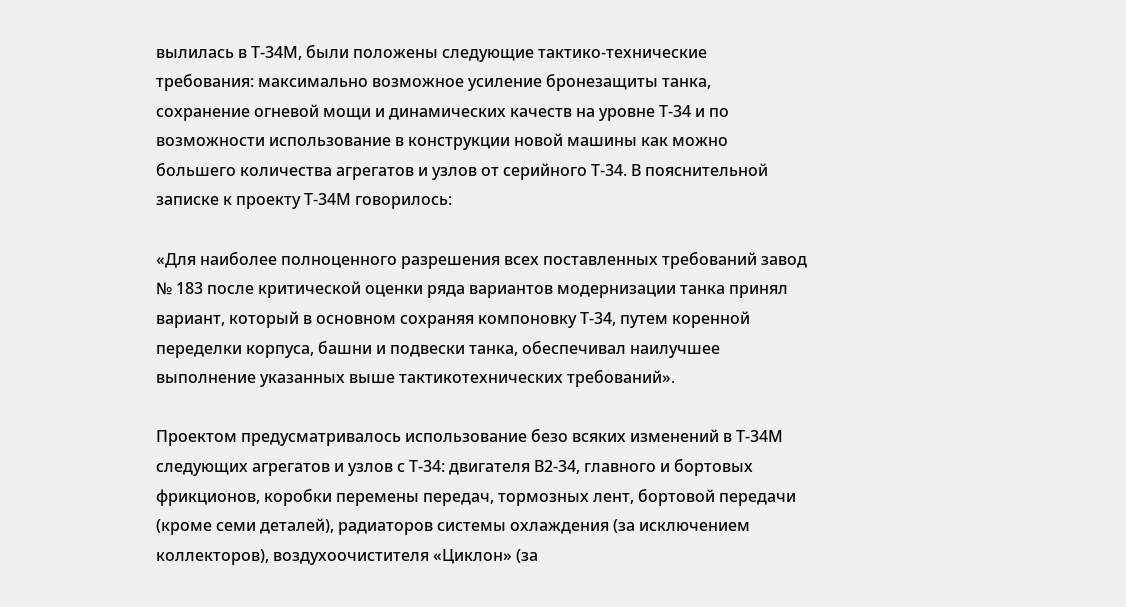вылилась в Т-34М, были положены следующие тактико-технические требования: максимально возможное усиление бронезащиты танка, сохранение огневой мощи и динамических качеств на уровне Т-34 и по возможности использование в конструкции новой машины как можно большего количества агрегатов и узлов от серийного Т-34. В пояснительной записке к проекту Т-34М говорилось:

«Для наиболее полноценного разрешения всех поставленных требований завод № 183 после критической оценки ряда вариантов модернизации танка принял вариант, который в основном сохраняя компоновку Т-34, путем коренной переделки корпуса, башни и подвески танка, обеспечивал наилучшее выполнение указанных выше тактикотехнических требований».

Проектом предусматривалось использование безо всяких изменений в Т-34М следующих агрегатов и узлов с Т-34: двигателя В2-34, главного и бортовых фрикционов, коробки перемены передач, тормозных лент, бортовой передачи (кроме семи деталей), радиаторов системы охлаждения (за исключением коллекторов), воздухоочистителя «Циклон» (за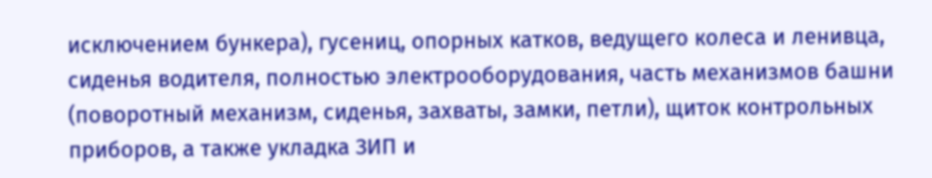исключением бункера), гусениц, опорных катков, ведущего колеса и ленивца, сиденья водителя, полностью электрооборудования, часть механизмов башни (поворотный механизм, сиденья, захваты, замки, петли), щиток контрольных приборов, а также укладка ЗИП и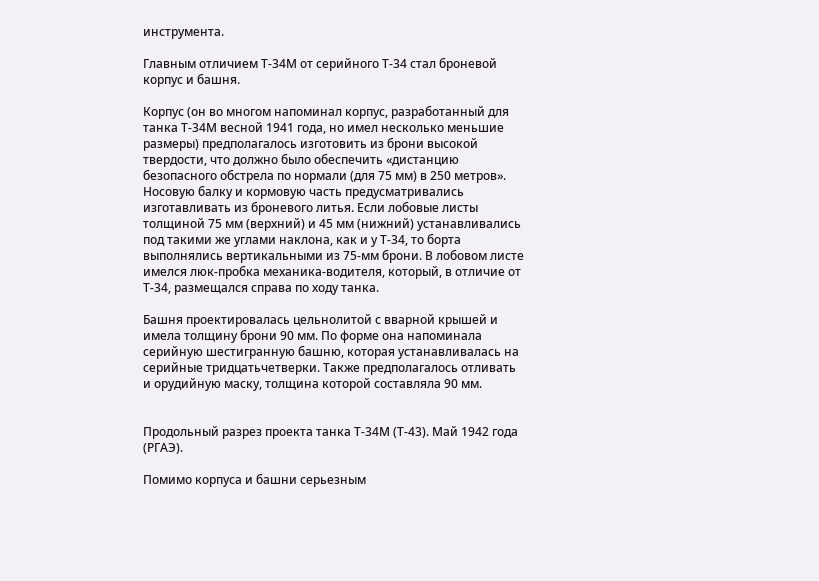инструмента.

Главным отличием Т-34М от серийного Т-34 стал броневой корпус и башня.

Корпус (он во многом напоминал корпус, разработанный для танка Т-34М весной 1941 года, но имел несколько меньшие размеры) предполагалось изготовить из брони высокой твердости, что должно было обеспечить «дистанцию безопасного обстрела по нормали (для 75 мм) в 250 метров». Носовую балку и кормовую часть предусматривались изготавливать из броневого литья. Если лобовые листы толщиной 75 мм (верхний) и 45 мм (нижний) устанавливались под такими же углами наклона, как и у Т-34, то борта выполнялись вертикальными из 75-мм брони. В лобовом листе имелся люк-пробка механика-водителя, который, в отличие от Т-34, размещался справа по ходу танка.

Башня проектировалась цельнолитой с вварной крышей и имела толщину брони 90 мм. По форме она напоминала серийную шестигранную башню, которая устанавливалась на серийные тридцатьчетверки. Также предполагалось отливать и орудийную маску, толщина которой составляла 90 мм.


Продольный разрез проекта танка Т-34М (Т-43). Май 1942 года (РГАЭ).

Помимо корпуса и башни серьезным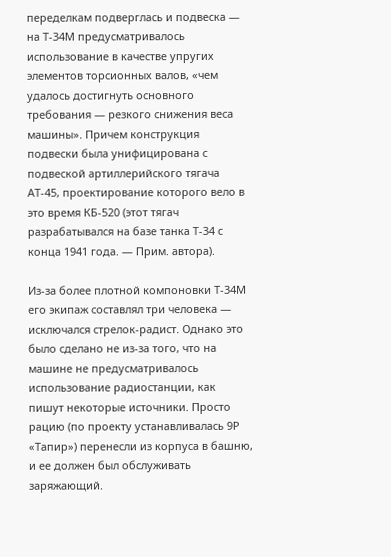переделкам подверглась и подвеска — на Т-34М предусматривалось использование в качестве упругих элементов торсионных валов, «чем удалось достигнуть основного требования — резкого снижения веса машины». Причем конструкция подвески была унифицирована с подвеской артиллерийского тягача АТ-45, проектирование которого вело в это время КБ-520 (этот тягач разрабатывался на базе танка Т-34 с конца 1941 года. — Прим. автора).

Из-за более плотной компоновки Т-34М его экипаж составлял три человека — исключался стрелок-радист. Однако это было сделано не из-за того, что на машине не предусматривалось использование радиостанции, как пишут некоторые источники. Просто рацию (по проекту устанавливалась 9Р «Тапир») перенесли из корпуса в башню, и ее должен был обслуживать заряжающий.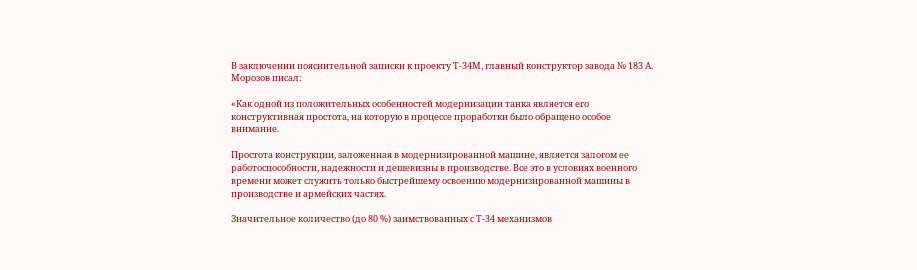В заключении пояснительной записки к проекту Т-34М, главный конструктор завода № 183 А. Морозов писал:

«Как одной из положительных особенностей модернизации танка является его конструктивная простота, на которую в процессе проработки было обращено особое внимание.

Простота конструкции, заложенная в модернизированной машине, является залогом ее работоспособности, надежности и дешевизны в производстве. Все это в условиях военного времени может служить только быстрейшему освоению модернизированной машины в производстве и армейских частях.

Значительное количество (до 80 %) заимствованных с Т-34 механизмов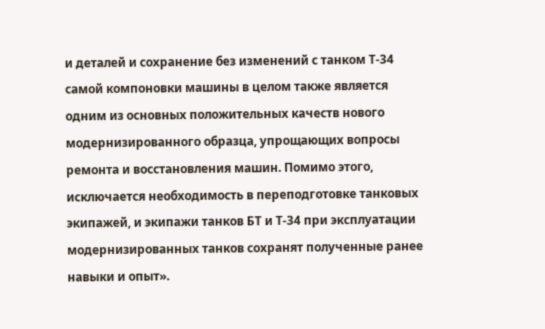и деталей и сохранение без изменений с танком Т-34 самой компоновки машины в целом также является одним из основных положительных качеств нового модернизированного образца, упрощающих вопросы ремонта и восстановления машин. Помимо этого, исключается необходимость в переподготовке танковых экипажей, и экипажи танков БТ и Т-34 при эксплуатации модернизированных танков сохранят полученные ранее навыки и опыт».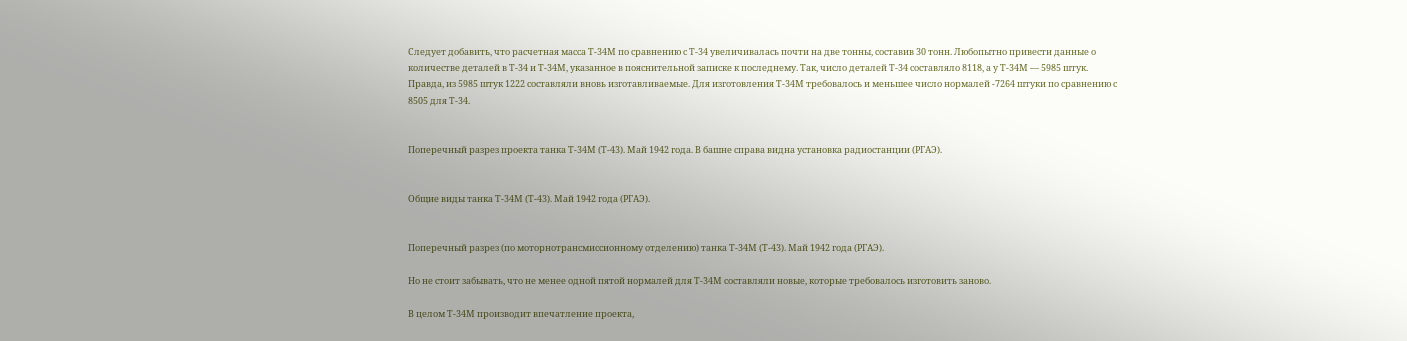Следует добавить, что расчетная масса Т-34М по сравнению с Т-34 увеличивалась почти на две тонны, составив 30 тонн. Любопытно привести данные о количестве деталей в Т-34 и Т-34М, указанное в пояснительной записке к последнему. Так, число деталей Т-34 составляло 8118, а у Т-34М — 5985 штук. Правда, из 5985 штук 1222 составляли вновь изготавливаемые. Для изготовления Т-34М требовалось и меньшее число нормалей -7264 штуки по сравнению с 8505 для Т-34.


Поперечный разрез проекта танка Т-34М (Т-43). Май 1942 года. В башне справа видна установка радиостанции (РГАЭ).


Общие виды танка Т-34М (Т-43). Май 1942 года (РГАЭ).


Поперечный разрез (по моторнотрансмиссионному отделению) танка Т-34М (Т-43). Май 1942 года (РГАЭ).

Но не стоит забывать, что не менее одной пятой нормалей для Т-34М составляли новые, которые требовалось изготовить заново.

В целом Т-34М производит впечатление проекта,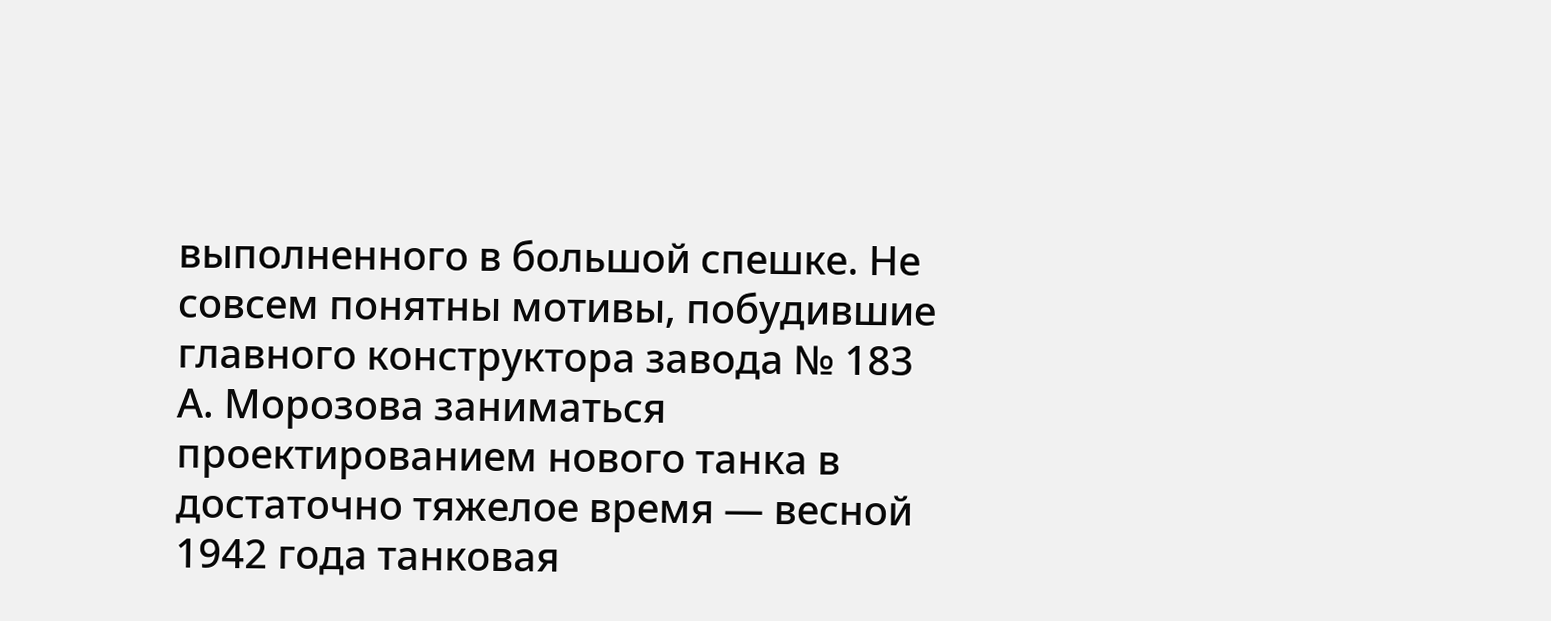выполненного в большой спешке. Не совсем понятны мотивы, побудившие главного конструктора завода № 183 А. Морозова заниматься проектированием нового танка в достаточно тяжелое время — весной 1942 года танковая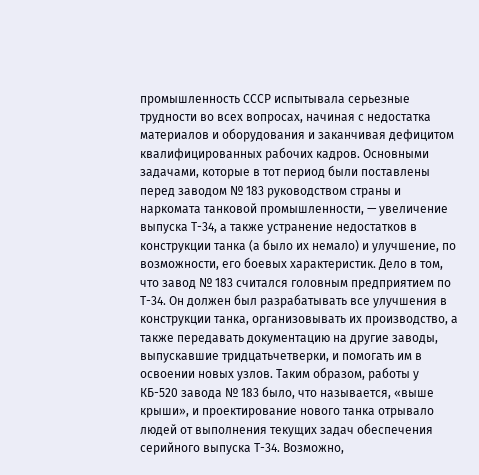промышленность СССР испытывала серьезные трудности во всех вопросах, начиная с недостатка материалов и оборудования и заканчивая дефицитом квалифицированных рабочих кадров. Основными задачами, которые в тот период были поставлены перед заводом № 183 руководством страны и наркомата танковой промышленности, — увеличение выпуска Т-34, а также устранение недостатков в конструкции танка (а было их немало) и улучшение, по возможности, его боевых характеристик. Дело в том, что завод № 183 считался головным предприятием по Т-34. Он должен был разрабатывать все улучшения в конструкции танка, организовывать их производство, а также передавать документацию на другие заводы, выпускавшие тридцатьчетверки, и помогать им в освоении новых узлов. Таким образом, работы у КБ-520 завода № 183 было, что называется, «выше крыши», и проектирование нового танка отрывало людей от выполнения текущих задач обеспечения серийного выпуска Т-34. Возможно,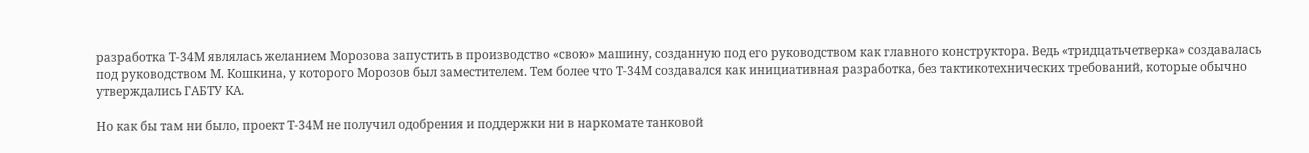разработка Т-34М являлась желанием Морозова запустить в производство «свою» машину, созданную под его руководством как главного конструктора. Ведь «тридцатьчетверка» создавалась под руководством М. Кошкина, у которого Морозов был заместителем. Тем более что Т-34М создавался как инициативная разработка, без тактикотехнических требований, которые обычно утверждались ГАБТУ КА.

Но как бы там ни было, проект Т-34М не получил одобрения и поддержки ни в наркомате танковой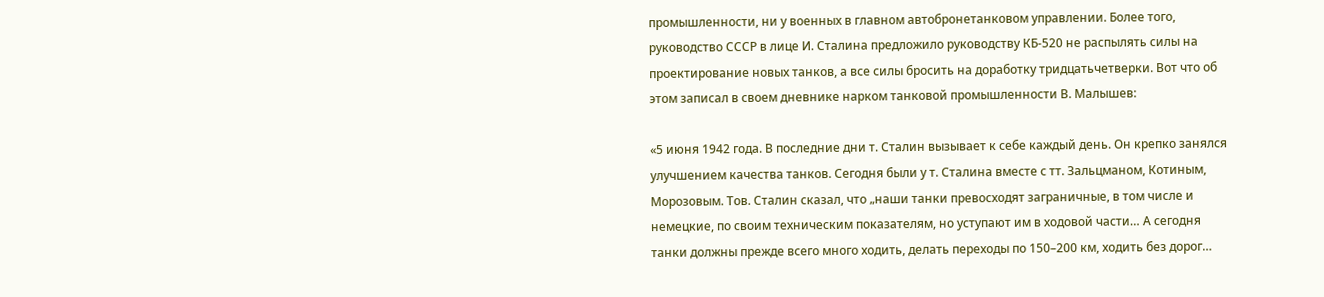промышленности, ни у военных в главном автобронетанковом управлении. Более того, руководство СССР в лице И. Сталина предложило руководству КБ-520 не распылять силы на проектирование новых танков, а все силы бросить на доработку тридцатьчетверки. Вот что об этом записал в своем дневнике нарком танковой промышленности В. Малышев:

«5 июня 1942 года. В последние дни т. Сталин вызывает к себе каждый день. Он крепко занялся улучшением качества танков. Сегодня были у т. Сталина вместе с тт. Зальцманом, Котиным, Морозовым. Тов. Сталин сказал, что „наши танки превосходят заграничные, в том числе и немецкие, по своим техническим показателям, но уступают им в ходовой части… А сегодня танки должны прежде всего много ходить, делать переходы по 150–200 км, ходить без дорог…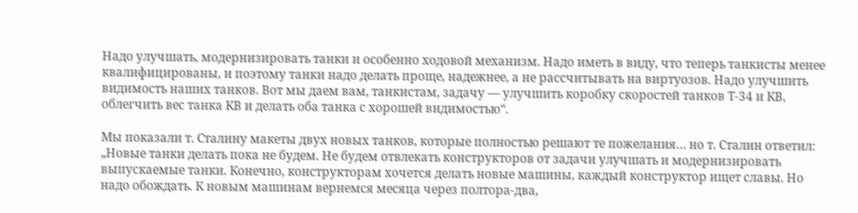Надо улучшать, модернизировать танки и особенно ходовой механизм. Надо иметь в виду, что теперь танкисты менее квалифицированы, и поэтому танки надо делать проще, надежнее, а не рассчитывать на виртуозов. Надо улучшить видимость наших танков. Вот мы даем вам, танкистам, задачу — улучшить коробку скоростей танков Т-34 и КВ, облегчить вес танка КВ и делать оба танка с хорошей видимостью“.

Мы показали т. Сталину макеты двух новых танков, которые полностью решают те пожелания… но т. Сталин ответил: „Новые танки делать пока не будем. Не будем отвлекать конструкторов от задачи улучшать и модернизировать выпускаемые танки. Конечно, конструкторам хочется делать новые машины, каждый конструктор ищет славы. Но надо обождать. К новым машинам вернемся месяца через полтора-два,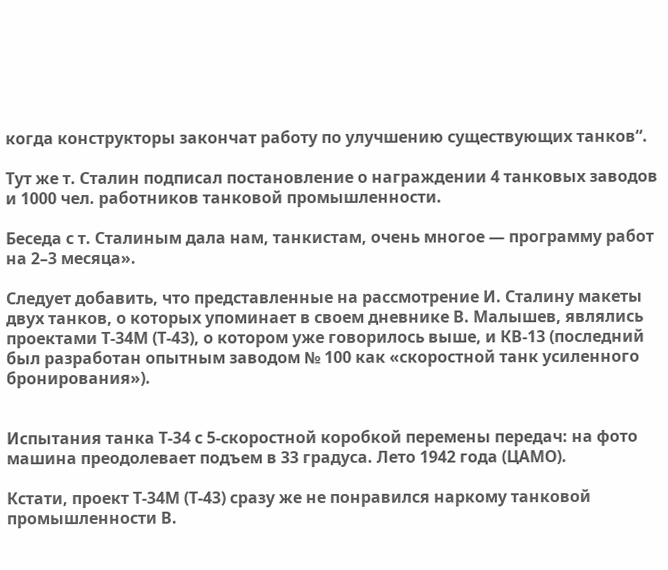когда конструкторы закончат работу по улучшению существующих танков“.

Тут же т. Сталин подписал постановление о награждении 4 танковых заводов и 1000 чел. работников танковой промышленности.

Беседа с т. Сталиным дала нам, танкистам, очень многое — программу работ на 2–3 месяца».

Следует добавить, что представленные на рассмотрение И. Сталину макеты двух танков, о которых упоминает в своем дневнике В. Малышев, являлись проектами Т-34М (Т-43), о котором уже говорилось выше, и КВ-13 (последний был разработан опытным заводом № 100 как «скоростной танк усиленного бронирования»).


Испытания танка Т-34 с 5-скоростной коробкой перемены передач: на фото машина преодолевает подъем в 33 градуса. Лето 1942 года (ЦАМО).

Кстати, проект Т-34М (Т-43) сразу же не понравился наркому танковой промышленности В.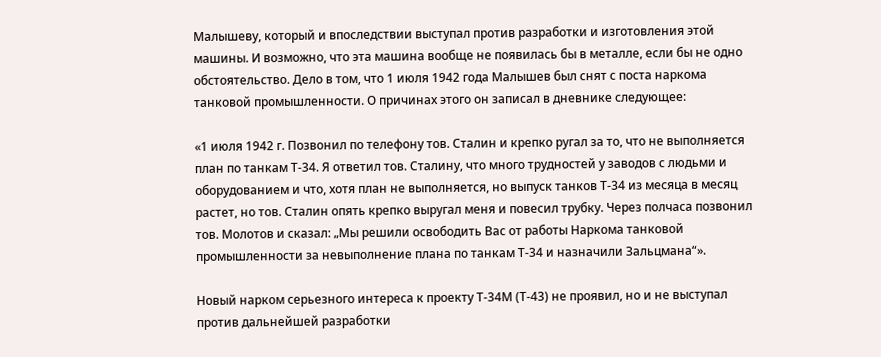Малышеву, который и впоследствии выступал против разработки и изготовления этой машины. И возможно, что эта машина вообще не появилась бы в металле, если бы не одно обстоятельство. Дело в том, что 1 июля 1942 года Малышев был снят с поста наркома танковой промышленности. О причинах этого он записал в дневнике следующее:

«1 июля 1942 г. Позвонил по телефону тов. Сталин и крепко ругал за то, что не выполняется план по танкам Т-34. Я ответил тов. Сталину, что много трудностей у заводов с людьми и оборудованием и что, хотя план не выполняется, но выпуск танков Т-34 из месяца в месяц растет, но тов. Сталин опять крепко выругал меня и повесил трубку. Через полчаса позвонил тов. Молотов и сказал: „Мы решили освободить Вас от работы Наркома танковой промышленности за невыполнение плана по танкам Т-34 и назначили Зальцмана“».

Новый нарком серьезного интереса к проекту Т-34М (Т-43) не проявил, но и не выступал против дальнейшей разработки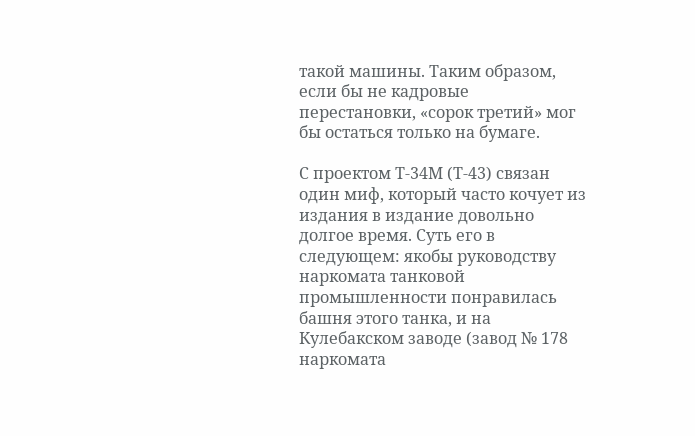такой машины. Таким образом, если бы не кадровые перестановки, «сорок третий» мог бы остаться только на бумаге.

С проектом Т-34М (Т-43) связан один миф, который часто кочует из издания в издание довольно долгое время. Суть его в следующем: якобы руководству наркомата танковой промышленности понравилась башня этого танка, и на Кулебакском заводе (завод № 178 наркомата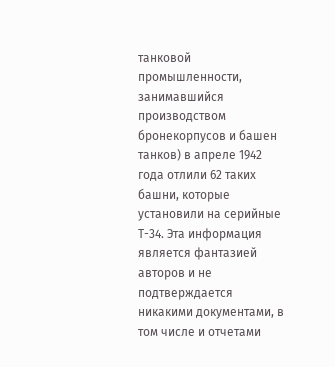танковой промышленности, занимавшийся производством бронекорпусов и башен танков) в апреле 1942 года отлили 62 таких башни, которые установили на серийные Т-34. Эта информация является фантазией авторов и не подтверждается никакими документами, в том числе и отчетами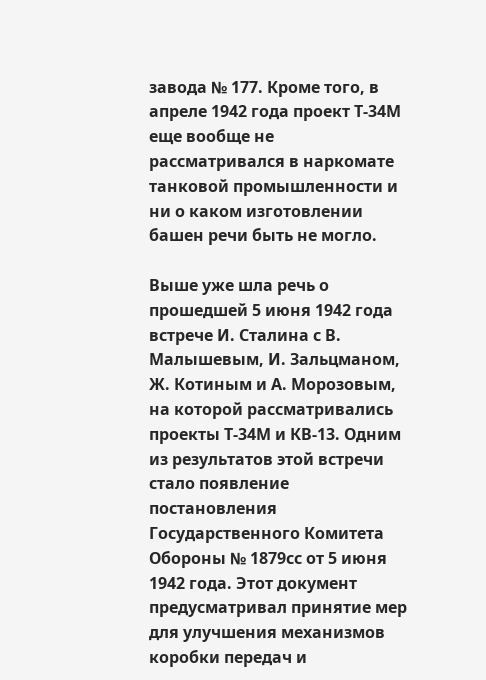завода № 177. Кроме того, в апреле 1942 года проект Т-34М еще вообще не рассматривался в наркомате танковой промышленности и ни о каком изготовлении башен речи быть не могло.

Выше уже шла речь о прошедшей 5 июня 1942 года встрече И. Сталина с В. Малышевым, И. Зальцманом, Ж. Котиным и А. Морозовым, на которой рассматривались проекты Т-34М и КВ-13. Одним из результатов этой встречи стало появление постановления Государственного Комитета Обороны № 1879сс от 5 июня 1942 года. Этот документ предусматривал принятие мер для улучшения механизмов коробки передач и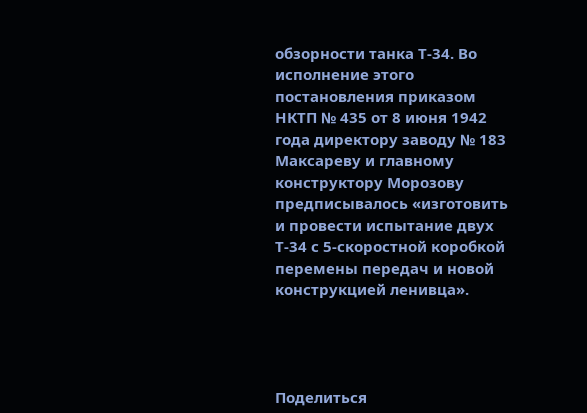обзорности танка Т-34. Во исполнение этого постановления приказом НКТП № 435 от 8 июня 1942 года директору заводу № 183 Максареву и главному конструктору Морозову предписывалось «изготовить и провести испытание двух Т-34 с 5-скоростной коробкой перемены передач и новой конструкцией ленивца».




Поделиться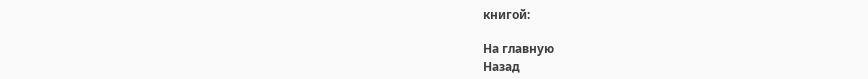книгой:

На главную
Назад